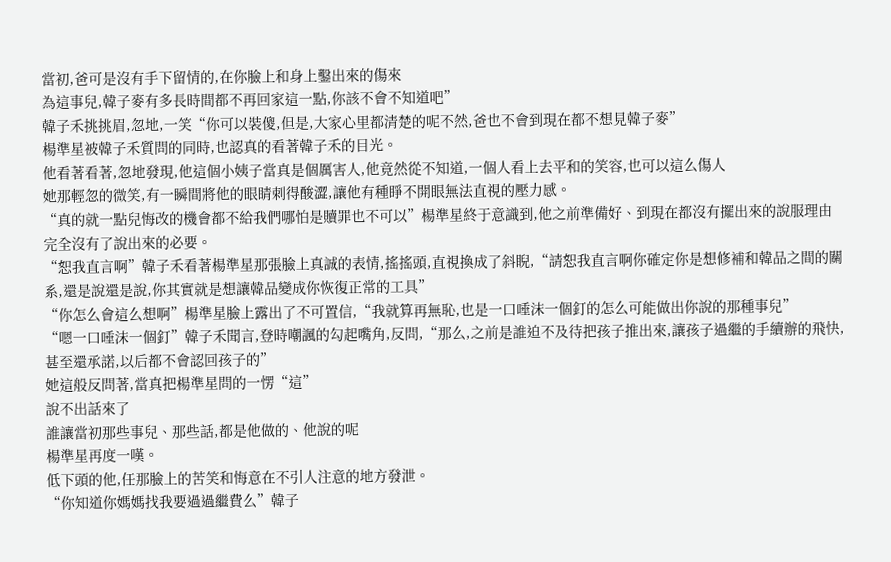當初,爸可是沒有手下留情的,在你臉上和身上鑿出來的傷來
為這事兒,韓子麥有多長時間都不再回家這一點,你該不會不知道吧”
韓子禾挑挑眉,忽地,一笑“你可以裝傻,但是,大家心里都清楚的呢不然,爸也不會到現在都不想見韓子麥”
楊準星被韓子禾質問的同時,也認真的看著韓子禾的目光。
他看著看著,忽地發現,他這個小姨子當真是個厲害人,他竟然從不知道,一個人看上去平和的笑容,也可以這么傷人
她那輕忽的微笑,有一瞬間將他的眼睛刺得酸澀,讓他有種睜不開眼無法直視的壓力感。
“真的就一點兒悔改的機會都不給我們哪怕是贖罪也不可以”楊準星終于意識到,他之前準備好、到現在都沒有擺出來的說服理由完全沒有了說出來的必要。
“恕我直言啊”韓子禾看著楊準星那張臉上真誠的表情,搖搖頭,直視換成了斜睨,“請恕我直言啊你確定你是想修補和韓品之間的關系,還是說還是說,你其實就是想讓韓品變成你恢復正常的工具”
“你怎么會這么想啊”楊準星臉上露出了不可置信,“我就算再無恥,也是一口唾沫一個釘的怎么可能做出你說的那種事兒”
“嗯一口唾沫一個釘”韓子禾聞言,登時嘲諷的勾起嘴角,反問,“那么,之前是誰迫不及待把孩子推出來,讓孩子過繼的手續辦的飛快,甚至還承諾,以后都不會認回孩子的”
她這般反問著,當真把楊準星問的一愣“這”
說不出話來了
誰讓當初那些事兒、那些話,都是他做的、他說的呢
楊準星再度一嘆。
低下頭的他,任那臉上的苦笑和悔意在不引人注意的地方發泄。
“你知道你媽媽找我要過過繼費么”韓子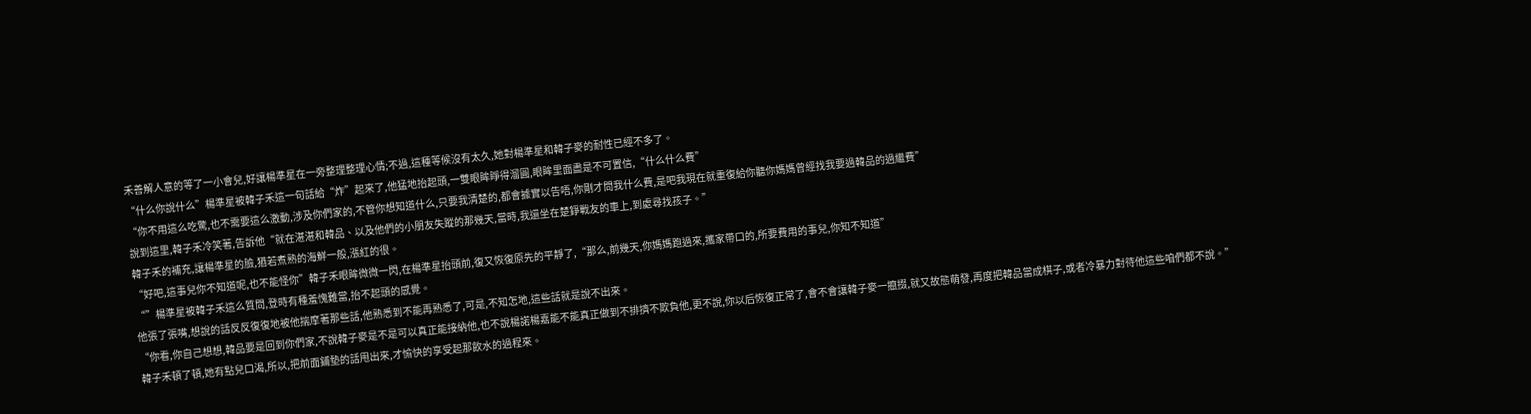禾善解人意的等了一小會兒,好讓楊準星在一旁整理整理心情;不過,這種等候沒有太久,她對楊準星和韓子麥的耐性已經不多了。
“什么你說什么”楊準星被韓子禾這一句話給“炸”起來了,他猛地抬起頭,一雙眼眸睜得溜圓,眼眸里面盡是不可置信,“什么什么費”
“你不用這么吃驚,也不需要這么激動,涉及你們家的,不管你想知道什么,只要我清楚的,都會據實以告唔,你剛才問我什么費,是吧我現在就重復給你聽你媽媽曾經找我要過韓品的過繼費”
說到這里,韓子禾冷笑著,告訴他“就在湛湛和韓品、以及他們的小朋友失蹤的那幾天,當時,我還坐在楚錚戰友的車上,到處尋找孩子。”
韓子禾的補充,讓楊準星的臉,猶若煮熟的海鮮一般,漲紅的很。
“好吧,這事兒你不知道呢,也不能怪你”韓子禾眼眸微微一閃,在楊準星抬頭前,復又恢復原先的平靜了,“那么,前幾天,你媽媽跑過來,攜家帶口的,所要費用的事兒,你知不知道”
“”楊準星被韓子禾這么質問,登時有種羞愧難當,抬不起頭的感覺。
他張了張嘴,想說的話反反復復地被他揣摩著那些話,他熟悉到不能再熟悉了,可是,不知怎地,這些話就是說不出來。
“你看,你自己想想,韓品要是回到你們家,不說韓子麥是不是可以真正能接納他,也不說楊諾楊嘉能不能真正做到不排擠不欺負他,更不說,你以后恢復正常了,會不會讓韓子麥一攛掇,就又故態萌發,再度把韓品當成棋子,或者冷暴力對待他這些咱們都不說。”
韓子禾頓了頓,她有點兒口渴,所以,把前面鋪墊的話甩出來,才愉快的享受起那飲水的過程來。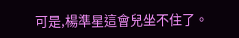可是,楊準星這會兒坐不住了。